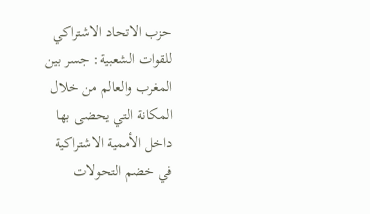حزب الاتحاد الاشتراكي للقوات الشعبية: جسر بين المغرب والعالم من خلال المكانة التي يحضى بها داخل الأممية الاشتراكية
في خضم التحولات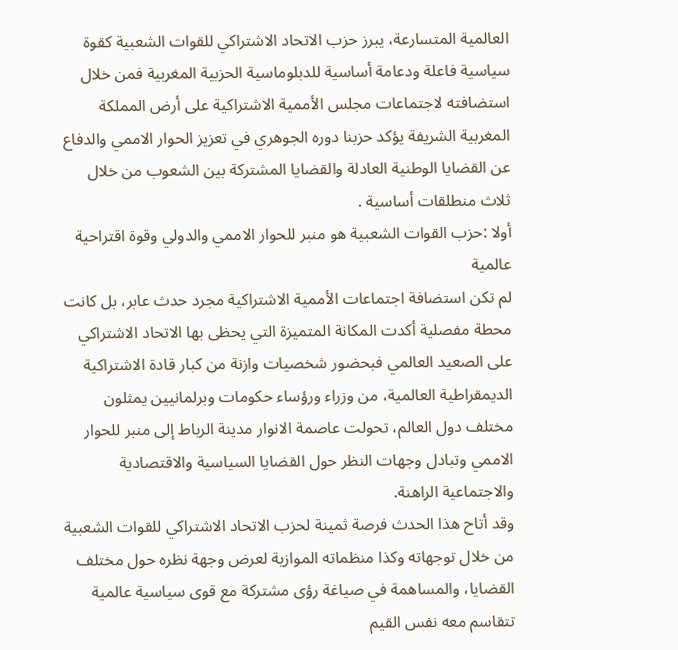العالمية المتسارعة، يبرز حزب الاتحاد الاشتراكي للقوات الشعبية كقوة سياسية فاعلة ودعامة أساسية للدبلوماسية الحزبية المغربية فمن خلال استضافته لاجتماعات مجلس الأممية الاشتراكية على أرض المملكة المغربية الشريفة يؤكد حزبنا دوره الجوهري في تعزيز الحوار الاممي والدفاع عن القضايا الوطنية العادلة والقضايا المشتركة بين الشعوب من خلال ثلاث منطلقات أساسية .
أولا :حزب القوات الشعبية هو منبر للحوار الاممي والدولي وقوة اقتراحية عالمية
لم تكن استضافة اجتماعات الأممية الاشتراكية مجرد حدث عابر، بل كانت محطة مفصلية أكدت المكانة المتميزة التي يحظى بها الاتحاد الاشتراكي على الصعيد العالمي فبحضور شخصيات وازنة من كبار قادة الاشتراكية الديمقراطية العالمية، من وزراء ورؤساء حكومات وبرلمانيين يمثلون مختلف دول العالم، تحولت عاصمة الانوار مدينة الرباط إلى منبر للحوار الاممي وتبادل وجهات النظر حول القضايا السياسية والاقتصادية والاجتماعية الراهنة.
وقد أتاح هذا الحدث فرصة ثمينة لحزب الاتحاد الاشتراكي للقوات الشعبية من خلال توجهاته وكذا منظماته الموازية لعرض وجهة نظره حول مختلف القضايا، والمساهمة في صياغة رؤى مشتركة مع قوى سياسية عالمية تتقاسم معه نفس القيم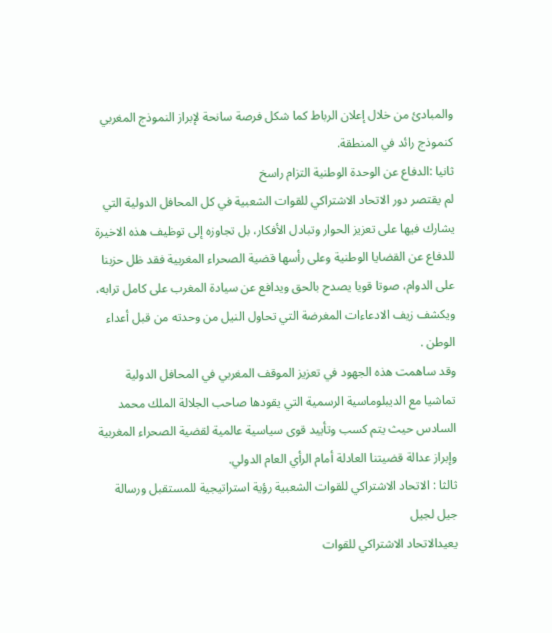والمبادئ من خلال إعلان الرباط كما شكل فرصة سانحة لإبراز النموذج المغربي كنموذج رائد في المنطقة.
ثانيا :الدفاع عن الوحدة الوطنية التزام راسخ
لم يقتصر دور الاتحاد الاشتراكي للقوات الشعبية في كل المحافل الدولية التي يشارك فيها على تعزيز الحوار وتبادل الأفكار، بل تجاوزه إلى توظيف هذه الاخيرة للدفاع عن القضايا الوطنية وعلى رأسها قضية الصحراء المغربية فقد ظل حزبنا على الدوام، صوتا قويا يصدح بالحق ويدافع عن سيادة المغرب على كامل ترابه، ويكشف زيف الادعاءات المغرضة التي تحاول النيل من وحدته من قبل أعداء الوطن .
وقد ساهمت هذه الجهود في تعزيز الموقف المغربي في المحافل الدولية تماشيا مع الديبلوماسية الرسمية التي يقودها صاحب الجلالة الملك محمد السادس حيث يتم كسب وتأييد قوى سياسية عالمية لقضية الصحراء المغربية وإبراز عدالة قضيتنا العادلة أمام الرأي العام الدولي.
ثالثا : الاتحاد الاشتراكي للقوات الشعبية رؤية استراتيجية للمستقبل ورسالة جيل لجيل
يعيدالاتحاد الاشتراكي للقوات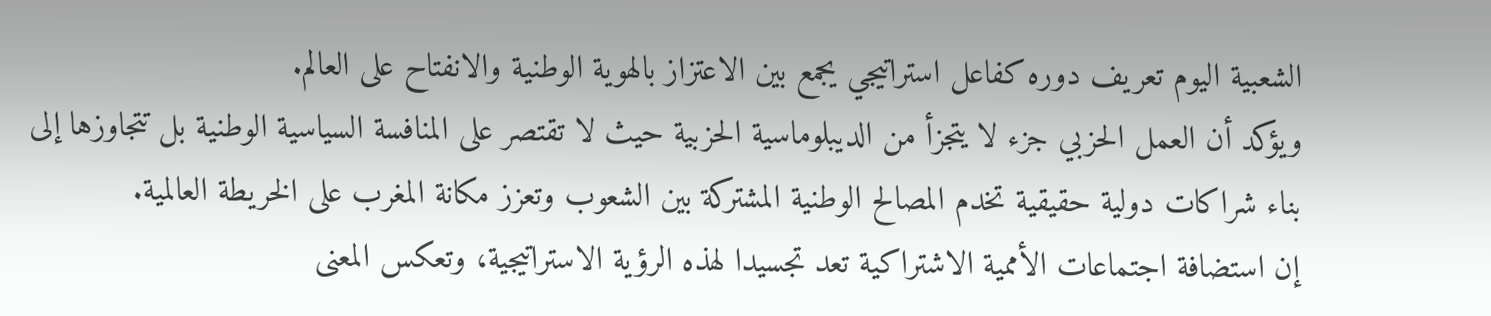الشعبية اليوم تعريف دوره كفاعل استراتيجي يجمع بين الاعتزاز بالهوية الوطنية والانفتاح على العالم.
ويؤكد أن العمل الحزبي جزء لا يتجزأ من الديبلوماسية الحزبية حيث لا تقتصر على المنافسة السياسية الوطنية بل تتجاوزها إلى بناء شراكات دولية حقيقية تخدم المصالح الوطنية المشتركة بين الشعوب وتعزز مكانة المغرب على الخريطة العالمية.
إن استضافة اجتماعات الأممية الاشتراكية تعد تجسيدا لهذه الرؤية الاستراتيجية، وتعكس المعنى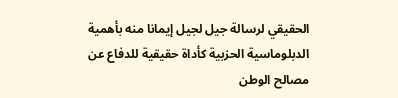الحقيقي لرسالة جيل لجيل إيمانا منه بأهمية الدبلوماسية الحزبية كأداة حقيقية للدفاع عن مصالح الوطن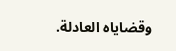وقضاياه العادلة.